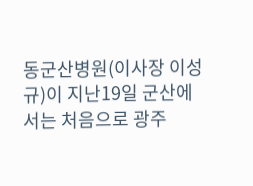동군산병원(이사장 이성규)이 지난19일 군산에서는 처음으로 광주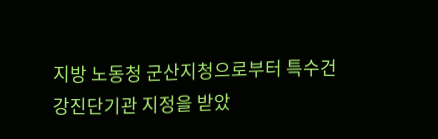지방 노동청 군산지청으로부터 특수건강진단기관 지정을 받았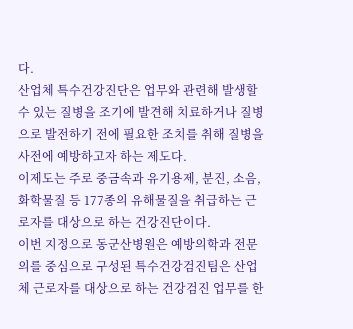다.
산업체 특수건강진단은 업무와 관련해 발생할 수 있는 질병을 조기에 발견해 치료하거나 질병으로 발전하기 전에 필요한 조치를 취해 질병을 사전에 예방하고자 하는 제도다.
이제도는 주로 중금속과 유기용제, 분진, 소음, 화학물질 등 177종의 유해물질을 취급하는 근로자를 대상으로 하는 건강진단이다.
이번 지정으로 동군산병원은 예방의학과 전문의를 중심으로 구성된 특수건강검진팀은 산업체 근로자를 대상으로 하는 건강검진 업무를 한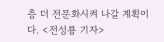층 더 전문화시켜 나갈 계획이다. <전성룡 기자>